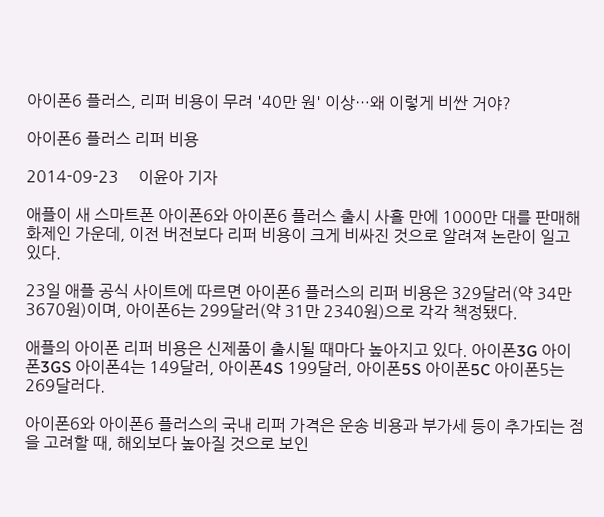아이폰6 플러스, 리퍼 비용이 무려 '40만 원' 이상…왜 이렇게 비싼 거야?

아이폰6 플러스 리퍼 비용

2014-09-23     이윤아 기자

애플이 새 스마트폰 아이폰6와 아이폰6 플러스 출시 사흘 만에 1000만 대를 판매해 화제인 가운데, 이전 버전보다 리퍼 비용이 크게 비싸진 것으로 알려져 논란이 일고 있다.

23일 애플 공식 사이트에 따르면 아이폰6 플러스의 리퍼 비용은 329달러(약 34만 3670원)이며, 아이폰6는 299달러(약 31만 2340원)으로 각각 책정됐다.

애플의 아이폰 리퍼 비용은 신제품이 출시될 때마다 높아지고 있다. 아이폰3G 아이폰3GS 아이폰4는 149달러, 아이폰4S 199달러, 아이폰5S 아이폰5C 아이폰5는 269달러다.

아이폰6와 아이폰6 플러스의 국내 리퍼 가격은 운송 비용과 부가세 등이 추가되는 점을 고려할 때, 해외보다 높아질 것으로 보인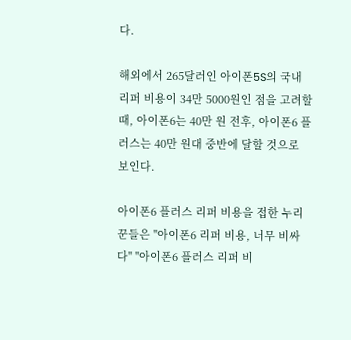다.

해외에서 265달러인 아이폰5S의 국내 리퍼 비용이 34만 5000원인 점을 고려할 때, 아이폰6는 40만 원 전후, 아이폰6 플러스는 40만 원대 중반에 달할 것으로 보인다.

아이폰6 플러스 리퍼 비용을 접한 누리꾼들은 "아이폰6 리퍼 비용, 너무 비싸다" "아이폰6 플러스 리퍼 비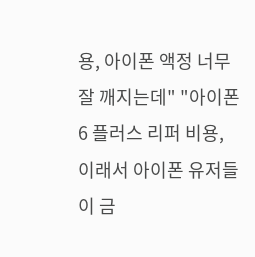용, 아이폰 액정 너무 잘 깨지는데" "아이폰6 플러스 리퍼 비용, 이래서 아이폰 유저들이 금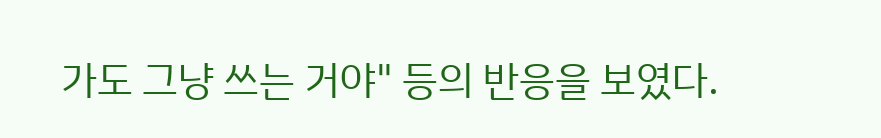가도 그냥 쓰는 거야" 등의 반응을 보였다.